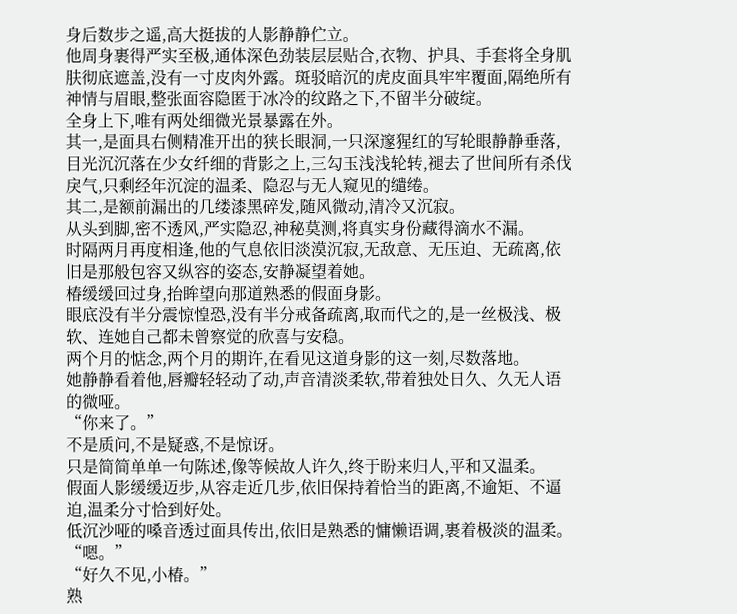身后数步之遥,高大挺拔的人影静静伫立。
他周身裹得严实至极,通体深色劲装层层贴合,衣物、护具、手套将全身肌肤彻底遮盖,没有一寸皮肉外露。斑驳暗沉的虎皮面具牢牢覆面,隔绝所有神情与眉眼,整张面容隐匿于冰冷的纹路之下,不留半分破绽。
全身上下,唯有两处细微光景暴露在外。
其一,是面具右侧精准开出的狭长眼洞,一只深邃猩红的写轮眼静静垂落,目光沉沉落在少女纤细的背影之上,三勾玉浅浅轮转,褪去了世间所有杀伐戾气,只剩经年沉淀的温柔、隐忍与无人窥见的缱绻。
其二,是额前漏出的几缕漆黑碎发,随风微动,清冷又沉寂。
从头到脚,密不透风,严实隐忍,神秘莫测,将真实身份藏得滴水不漏。
时隔两月再度相逢,他的气息依旧淡漠沉寂,无敌意、无压迫、无疏离,依旧是那般包容又纵容的姿态,安静凝望着她。
椿缓缓回过身,抬眸望向那道熟悉的假面身影。
眼底没有半分震惊惶恐,没有半分戒备疏离,取而代之的,是一丝极浅、极软、连她自己都未曾察觉的欣喜与安稳。
两个月的惦念,两个月的期许,在看见这道身影的这一刻,尽数落地。
她静静看着他,唇瓣轻轻动了动,声音清淡柔软,带着独处日久、久无人语的微哑。
“你来了。”
不是质问,不是疑惑,不是惊讶。
只是简简单单一句陈述,像等候故人许久,终于盼来归人,平和又温柔。
假面人影缓缓迈步,从容走近几步,依旧保持着恰当的距离,不逾矩、不逼迫,温柔分寸恰到好处。
低沉沙哑的嗓音透过面具传出,依旧是熟悉的慵懒语调,裹着极淡的温柔。
“嗯。”
“好久不见,小椿。”
熟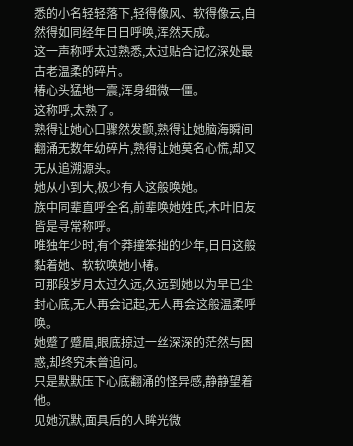悉的小名轻轻落下,轻得像风、软得像云,自然得如同经年日日呼唤,浑然天成。
这一声称呼太过熟悉,太过贴合记忆深处最古老温柔的碎片。
椿心头猛地一震,浑身细微一僵。
这称呼,太熟了。
熟得让她心口骤然发颤,熟得让她脑海瞬间翻涌无数年幼碎片,熟得让她莫名心慌,却又无从追溯源头。
她从小到大,极少有人这般唤她。
族中同辈直呼全名,前辈唤她姓氏,木叶旧友皆是寻常称呼。
唯独年少时,有个莽撞笨拙的少年,日日这般黏着她、软软唤她小椿。
可那段岁月太过久远,久远到她以为早已尘封心底,无人再会记起,无人再会这般温柔呼唤。
她蹙了蹙眉,眼底掠过一丝深深的茫然与困惑,却终究未曾追问。
只是默默压下心底翻涌的怪异感,静静望着他。
见她沉默,面具后的人眸光微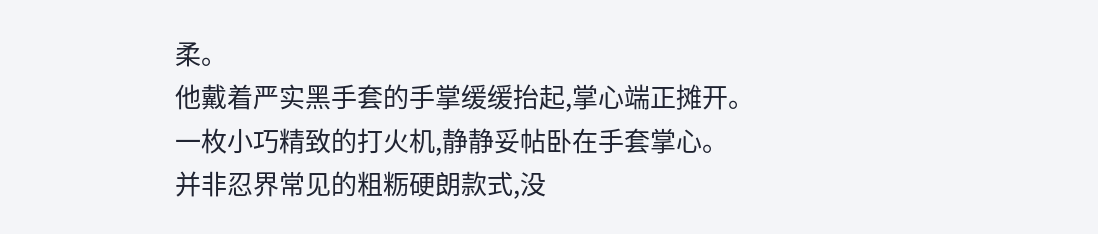柔。
他戴着严实黑手套的手掌缓缓抬起,掌心端正摊开。
一枚小巧精致的打火机,静静妥帖卧在手套掌心。
并非忍界常见的粗粝硬朗款式,没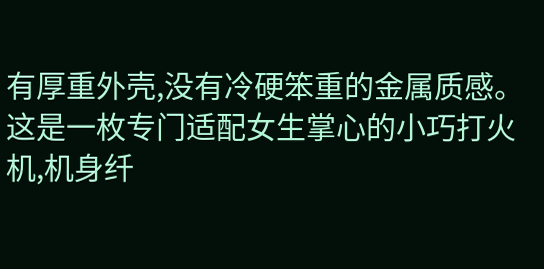有厚重外壳,没有冷硬笨重的金属质感。
这是一枚专门适配女生掌心的小巧打火机,机身纤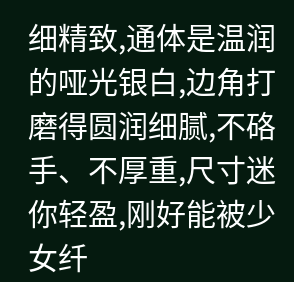细精致,通体是温润的哑光银白,边角打磨得圆润细腻,不硌手、不厚重,尺寸迷你轻盈,刚好能被少女纤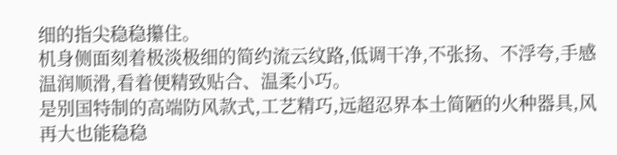细的指尖稳稳攥住。
机身侧面刻着极淡极细的简约流云纹路,低调干净,不张扬、不浮夸,手感温润顺滑,看着便精致贴合、温柔小巧。
是别国特制的高端防风款式,工艺精巧,远超忍界本土简陋的火种器具,风再大也能稳稳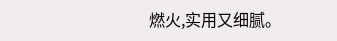燃火,实用又细腻。